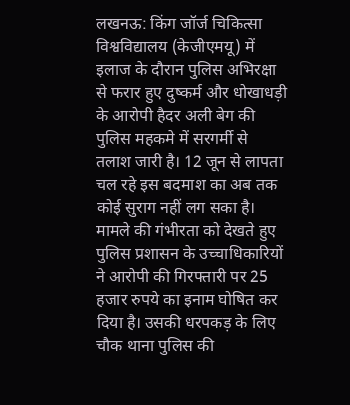लखनऊ: किंग जॉर्ज चिकित्सा विश्वविद्यालय (केजीएमयू) में इलाज के दौरान पुलिस अभिरक्षा से फरार हुए दुष्कर्म और धोखाधड़ी के आरोपी हैदर अली बेग की पुलिस महकमे में सरगर्मी से तलाश जारी है। 12 जून से लापता चल रहे इस बदमाश का अब तक कोई सुराग नहीं लग सका है। मामले की गंभीरता को देखते हुए पुलिस प्रशासन के उच्चाधिकारियों ने आरोपी की गिरफ्तारी पर 25 हजार रुपये का इनाम घोषित कर दिया है। उसकी धरपकड़ के लिए चौक थाना पुलिस की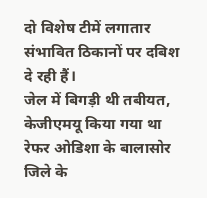दो विशेष टीमें लगातार संभावित ठिकानों पर दबिश दे रही हैं।
जेल में बिगड़ी थी तबीयत, केजीएमयू किया गया था रेफर ओडिशा के बालासोर जिले के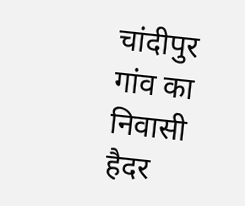चांदीपुर गांव का निवासी हैदर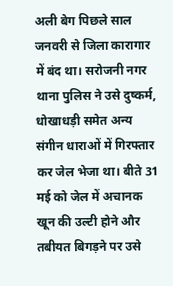अली बेग पिछले साल जनवरी से जिला कारागार में बंद था। सरोजनी नगर थाना पुलिस ने उसे दुष्कर्म, धोखाधड़ी समेत अन्य संगीन धाराओं में गिरफ्तार कर जेल भेजा था। बीते 31 मई को जेल में अचानक खून की उल्टी होने और तबीयत बिगड़ने पर उसे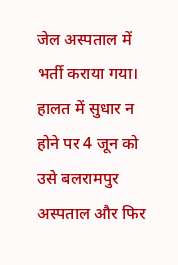जेल अस्पताल में भर्ती कराया गया। हालत में सुधार न होने पर 4 जून को उसे बलरामपुर अस्पताल और फिर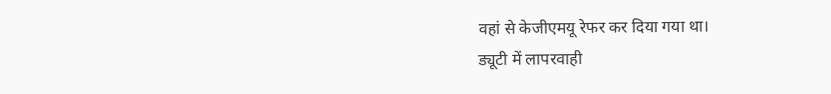वहां से केजीएमयू रेफर कर दिया गया था।
ड्यूटी में लापरवाही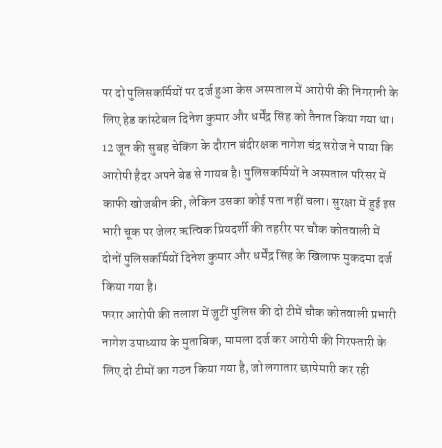पर दो पुलिसकर्मियों पर दर्ज हुआ केस अस्पताल में आरोपी की निगरानी के लिए हेड कांस्टेबल दिनेश कुमार और धर्मेंद्र सिंह को तैनात किया गया था। 12 जून की सुबह चेकिंग के दौरान बंदीरक्षक नागेश चंद्र सरोज ने पाया कि आरोपी हैदर अपने बेड से गायब है। पुलिसकर्मियों ने अस्पताल परिसर में काफी खोजबीन की, लेकिन उसका कोई पता नहीं चला। सुरक्षा में हुई इस भारी चूक पर जेलर ऋत्विक प्रियदर्शी की तहरीर पर चौक कोतवाली में दोनों पुलिसकर्मियों दिनेश कुमार और धर्मेंद्र सिंह के खिलाफ मुकदमा दर्ज किया गया है।
फरार आरोपी की तलाश में जुटीं पुलिस की दो टीमें चौक कोतवाली प्रभारी नागेश उपाध्याय के मुताबिक, मामला दर्ज कर आरोपी की गिरफ्तारी के लिए दो टीमों का गठन किया गया है, जो लगातार छापेमारी कर रही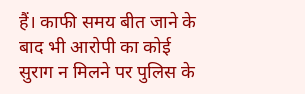हैं। काफी समय बीत जाने के बाद भी आरोपी का कोई सुराग न मिलने पर पुलिस के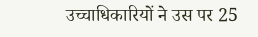उच्चाधिकारियों ने उस पर 25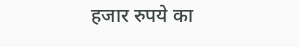हजार रुपये का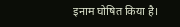इनाम घोषित किया है।